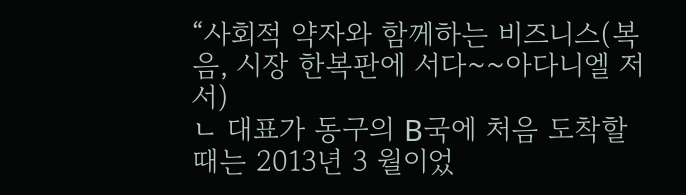“사회적 약자와 함께하는 비즈니스(복음, 시장 한복판에 서다~~아다니엘 저서)
ㄴ 대표가 동구의 B국에 처음 도착할 때는 2013년 3 월이었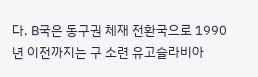다. B국은 동구권 체재 전환국으로 1990년 이전까지는 구 소련 유고슬라비아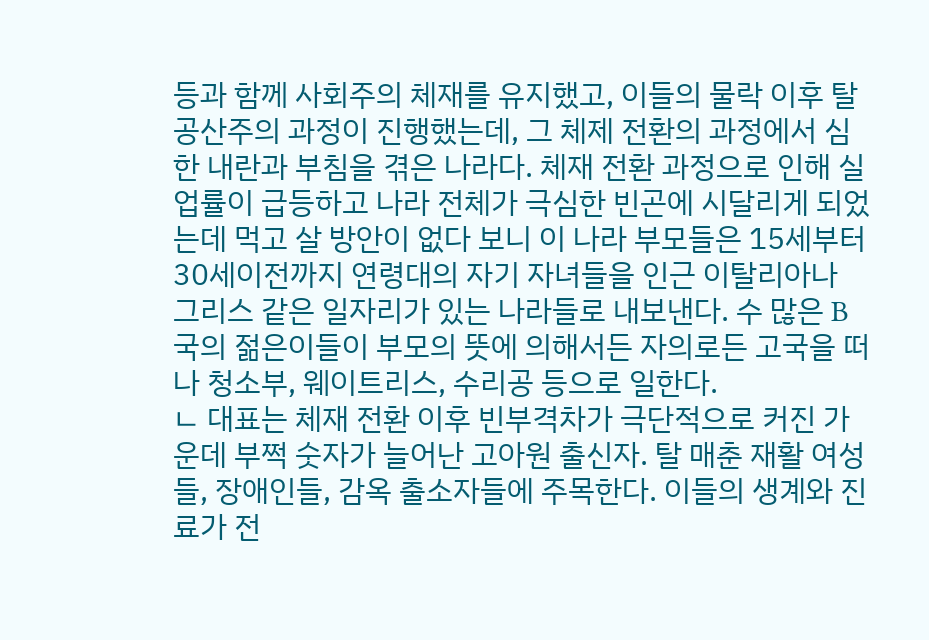등과 함께 사회주의 체재를 유지했고, 이들의 물락 이후 탈 공산주의 과정이 진행했는데, 그 체제 전환의 과정에서 심한 내란과 부침을 겪은 나라다. 체재 전환 과정으로 인해 실업률이 급등하고 나라 전체가 극심한 빈곤에 시달리게 되었는데 먹고 살 방안이 없다 보니 이 나라 부모들은 15세부터 30세이전까지 연령대의 자기 자녀들을 인근 이탈리아나 그리스 같은 일자리가 있는 나라들로 내보낸다. 수 많은 B 국의 젊은이들이 부모의 뜻에 의해서든 자의로든 고국을 떠나 청소부, 웨이트리스, 수리공 등으로 일한다.
ㄴ 대표는 체재 전환 이후 빈부격차가 극단적으로 커진 가운데 부쩍 숫자가 늘어난 고아원 출신자. 탈 매춘 재활 여성들, 장애인들, 감옥 출소자들에 주목한다. 이들의 생계와 진료가 전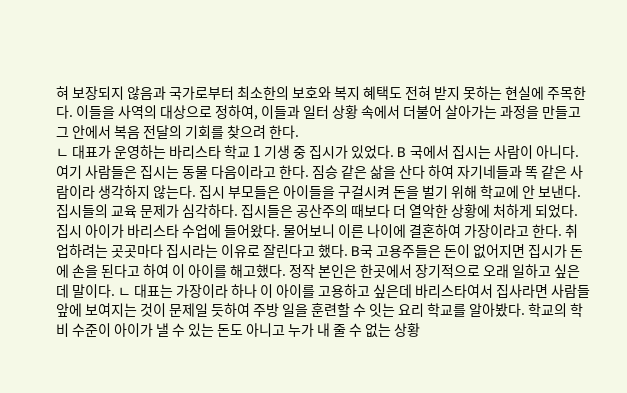혀 보장되지 않음과 국가로부터 최소한의 보호와 복지 혜택도 전혀 받지 못하는 현실에 주목한다. 이들을 사역의 대상으로 정하여, 이들과 일터 상황 속에서 더불어 살아가는 과정을 만들고 그 안에서 복음 전달의 기회를 찾으려 한다.
ㄴ 대표가 운영하는 바리스타 학교 1 기생 중 집시가 있었다. B 국에서 집시는 사람이 아니다. 여기 사람들은 집시는 동물 다음이라고 한다. 짐승 같은 삶을 산다 하여 자기네들과 똑 같은 사람이라 생각하지 않는다. 집시 부모들은 아이들을 구걸시켜 돈을 벌기 위해 학교에 안 보낸다. 집시들의 교육 문제가 심각하다. 집시들은 공산주의 때보다 더 열악한 상황에 처하게 되었다.
집시 아이가 바리스타 수업에 들어왔다. 물어보니 이른 나이에 결혼하여 가장이라고 한다. 취업하려는 곳곳마다 집시라는 이유로 잘린다고 했다. B국 고용주들은 돈이 없어지면 집시가 돈에 손을 된다고 하여 이 아이를 해고했다. 정작 본인은 한곳에서 장기적으로 오래 일하고 싶은데 말이다. ㄴ 대표는 가장이라 하나 이 아이를 고용하고 싶은데 바리스타여서 집사라면 사람들 앞에 보여지는 것이 문제일 듯하여 주방 일을 훈련할 수 잇는 요리 학교를 알아봤다. 학교의 학비 수준이 아이가 낼 수 있는 돈도 아니고 누가 내 줄 수 없는 상황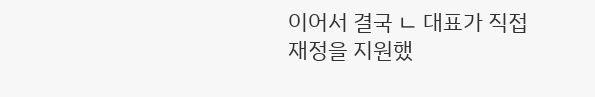이어서 결국 ㄴ 대표가 직접 재정을 지원했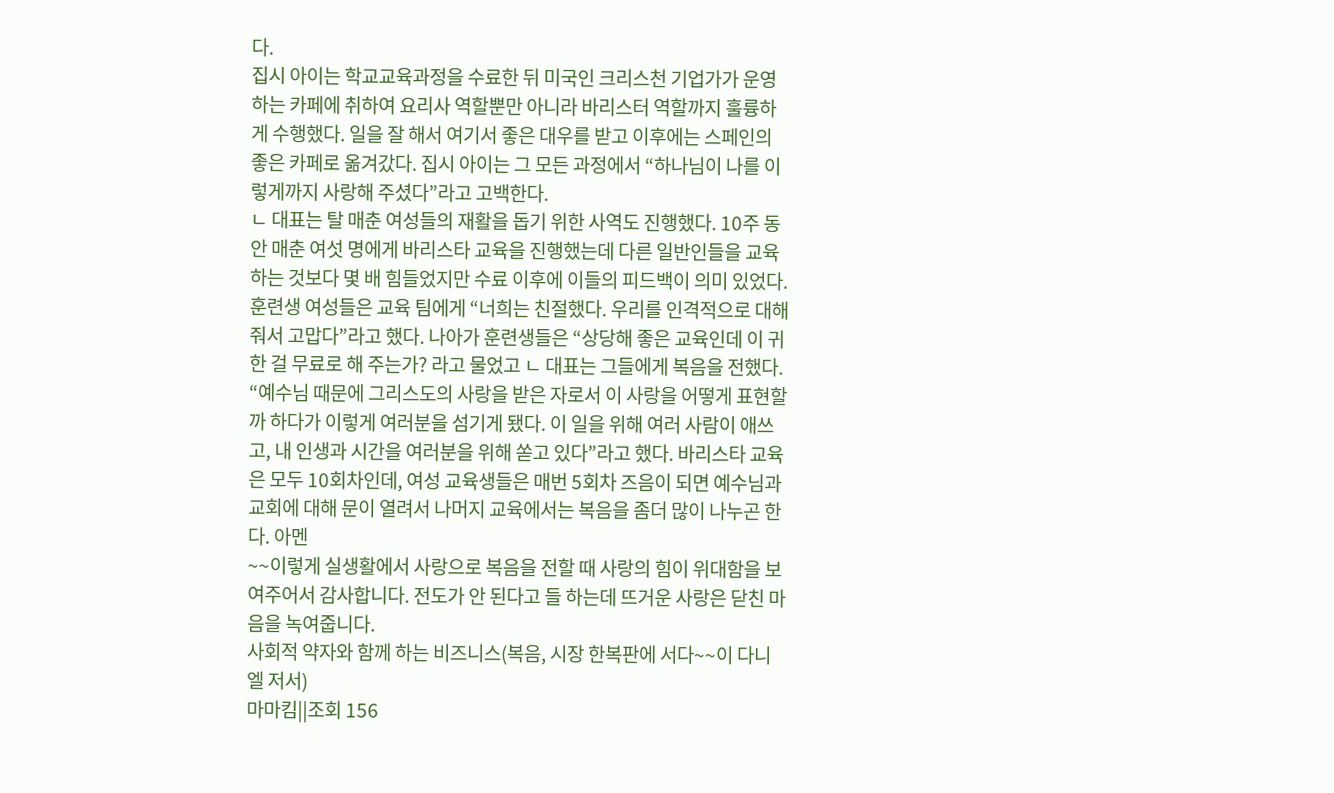다.
집시 아이는 학교교육과정을 수료한 뒤 미국인 크리스천 기업가가 운영하는 카페에 취하여 요리사 역할뿐만 아니라 바리스터 역할까지 훌륭하게 수행했다. 일을 잘 해서 여기서 좋은 대우를 받고 이후에는 스페인의 좋은 카페로 옮겨갔다. 집시 아이는 그 모든 과정에서 “하나님이 나를 이렇게까지 사랑해 주셨다”라고 고백한다.
ㄴ 대표는 탈 매춘 여성들의 재활을 돕기 위한 사역도 진행했다. 10주 동안 매춘 여섯 명에게 바리스타 교육을 진행했는데 다른 일반인들을 교육하는 것보다 몇 배 힘들었지만 수료 이후에 이들의 피드백이 의미 있었다. 훈련생 여성들은 교육 팀에게 “너희는 친절했다. 우리를 인격적으로 대해 줘서 고맙다”라고 했다. 나아가 훈련생들은 “상당해 좋은 교육인데 이 귀한 걸 무료로 해 주는가? 라고 물었고 ㄴ 대표는 그들에게 복음을 전했다. “예수님 때문에 그리스도의 사랑을 받은 자로서 이 사랑을 어떻게 표현할까 하다가 이렇게 여러분을 섬기게 됐다. 이 일을 위해 여러 사람이 애쓰고, 내 인생과 시간을 여러분을 위해 쏟고 있다”라고 했다. 바리스타 교육은 모두 10회차인데, 여성 교육생들은 매번 5회차 즈음이 되면 예수님과 교회에 대해 문이 열려서 나머지 교육에서는 복음을 좀더 많이 나누곤 한다. 아멘
~~이렇게 실생활에서 사랑으로 복음을 전할 때 사랑의 힘이 위대함을 보여주어서 감사합니다. 전도가 안 된다고 들 하는데 뜨거운 사랑은 닫친 마음을 녹여줍니다.
사회적 약자와 함께 하는 비즈니스(복음, 시장 한복판에 서다~~이 다니엘 저서)
마마킴||조회 156